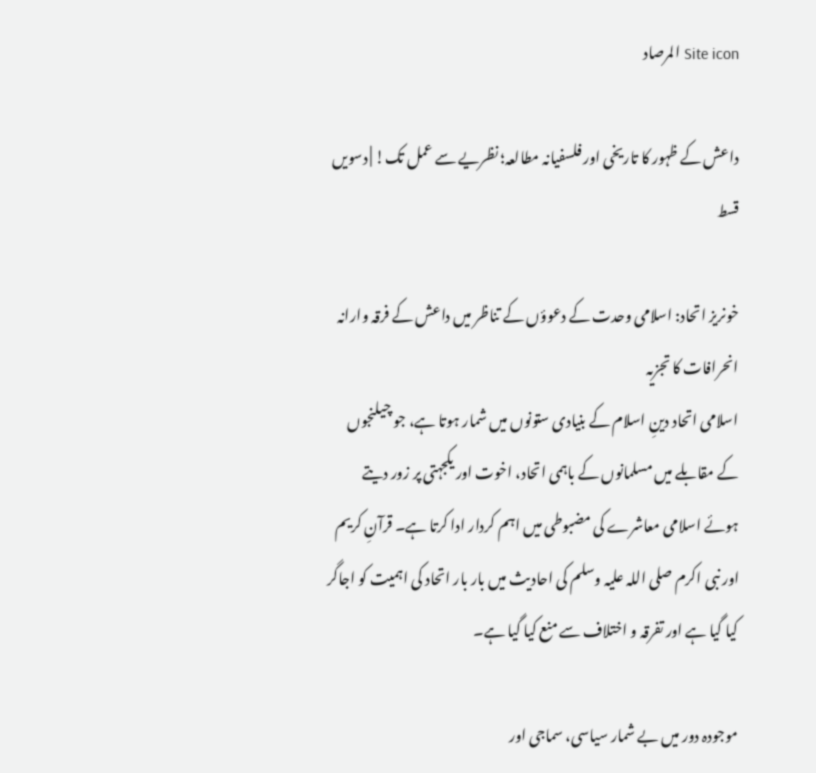Site icon المرصاد

داعش کے ظہور کا تاریخی اور فلسفیانہ مطالعہ؛ نظریے سے عمل تک! | دسویں قسط

خونریز اتحاد: اسلامی وحدت کے دعوؤں کے تناظر میں داعش کے فرقہ وارانہ انحرافات کا تجزیہ
اسلامی اتحاد دینِ اسلام کے بنیادی ستونوں میں شمار ہوتا ہے، جو چیلنجوں کے مقابلے میں مسلمانوں کے باہمی اتحاد، اخوت اور یکجہتی پر زور دیتے ہوئے اسلامی معاشرے کی مضبوطی میں اہم کردار ادا کرتا ہے۔ قرآنِ کریم اور نبی اکرم صلی اللہ علیہ وسلم کی احادیث میں بار بار اتحاد کی اہمیت کو اجاگر کیا گیا ہے اور تفرقہ و اختلاف سے منع کیا گیا ہے۔

موجودہ دور میں بے شمار سیاسی، سماجی اور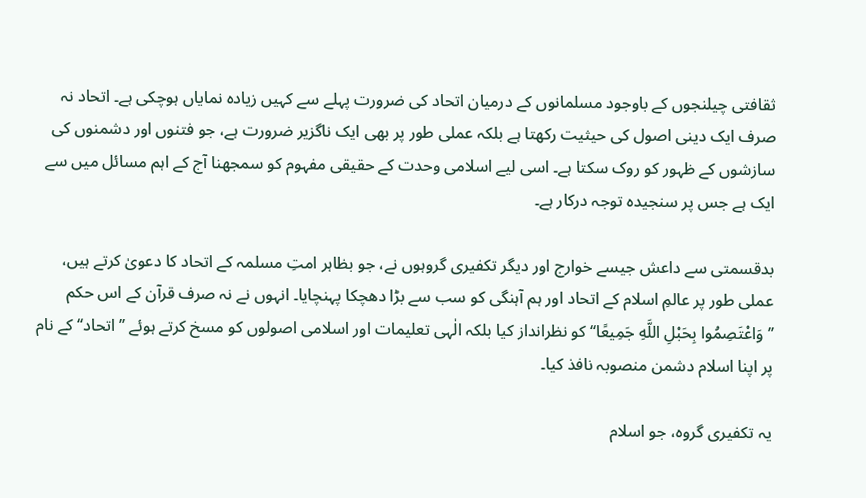ثقافتی چیلنجوں کے باوجود مسلمانوں کے درمیان اتحاد کی ضرورت پہلے سے کہیں زیادہ نمایاں ہوچکی ہے۔ اتحاد نہ صرف ایک دینی اصول کی حیثیت رکھتا ہے بلکہ عملی طور پر بھی ایک ناگزیر ضرورت ہے، جو فتنوں اور دشمنوں کی سازشوں کے ظہور کو روک سکتا ہے۔ اسی لیے اسلامی وحدت کے حقیقی مفہوم کو سمجھنا آج کے اہم مسائل میں سے ایک ہے جس پر سنجیدہ توجہ درکار ہے۔

بدقسمتی سے داعش جیسے خوارج اور دیگر تکفیری گروہوں نے، جو بظاہر امتِ مسلمہ کے اتحاد کا دعویٰ کرتے ہیں، عملی طور پر عالمِ اسلام کے اتحاد اور ہم آہنگی کو سب سے بڑا دھچکا پہنچایا۔ انہوں نے نہ صرف قرآن کے اس حکم ’’وَاعْتَصِمُوا بِحَبْلِ اللَّهِ جَمِيعًا‘‘ کو نظرانداز کیا بلکہ الٰہی تعلیمات اور اسلامی اصولوں کو مسخ کرتے ہوئے ’’اتحاد‘‘ کے نام پر اپنا اسلام دشمن منصوبہ نافذ کیا۔

یہ تکفیری گروہ، جو اسلام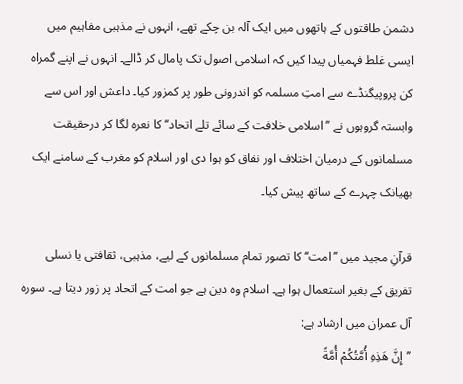دشمن طاقتوں کے ہاتھوں میں ایک آلہ بن چکے تھے، انہوں نے مذہبی مفاہیم میں ایسی غلط فہمیاں پیدا کیں کہ اسلامی اصول تک پامال کر ڈالے۔ انہوں نے اپنے گمراہ کن پروپیگنڈے سے امتِ مسلمہ کو اندرونی طور پر کمزور کیا۔ داعش اور اس سے وابستہ گروہوں نے ’’اسلامی خلافت کے سائے تلے اتحاد‘‘ کا نعرہ لگا کر درحقیقت مسلمانوں کے درمیان اختلاف اور نفاق کو ہوا دی اور اسلام کو مغرب کے سامنے ایک بھیانک چہرے کے ساتھ پیش کیا۔

قرآنِ مجید میں ’’امت‘‘ کا تصور تمام مسلمانوں کے لیے، مذہبی، ثقافتی یا نسلی تفریق کے بغیر استعمال ہوا ہے۔ اسلام وہ دین ہے جو امت کے اتحاد پر زور دیتا ہے۔ سورہ آل عمران میں ارشاد ہے:
’’إِنَّ هَذِهِ أُمَّتُكُمْ أُمَّةً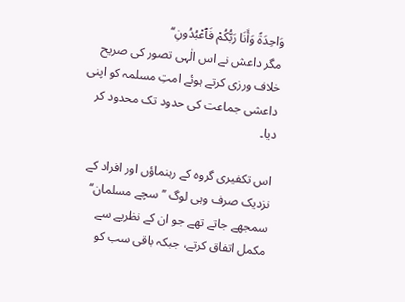وَاحِدَةً وَأَنَا رَبُّكُمْ فَٱعْبُدُونِ‘‘
مگر داعش نے اس الٰہی تصور کی صریح خلاف ورزی کرتے ہوئے امتِ مسلمہ کو اپنی داعشی جماعت کی حدود تک محدود کر دیا۔

اس تکفیری گروہ کے رہنماؤں اور افراد کے نزدیک صرف وہی لوگ ’’سچے مسلمان‘‘ سمجھے جاتے تھے جو ان کے نظریے سے مکمل اتفاق کرتے، جبکہ باقی سب کو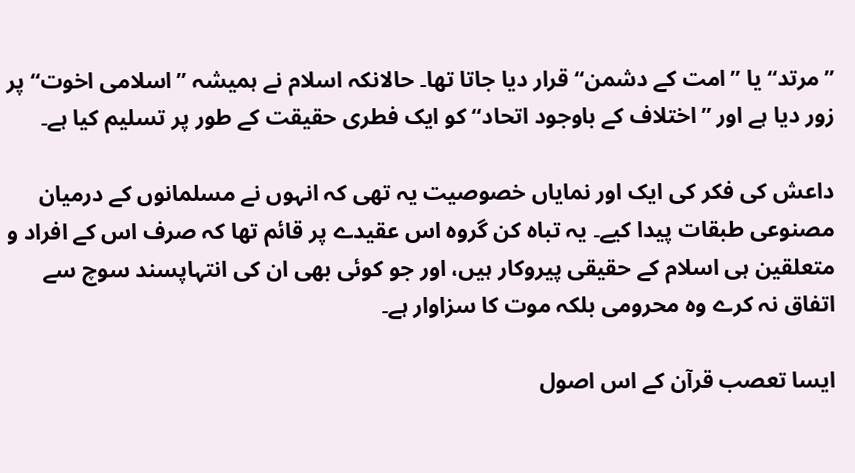’’مرتد‘‘ یا ’’امت کے دشمن‘‘ قرار دیا جاتا تھا۔ حالانکہ اسلام نے ہمیشہ ’’اسلامی اخوت‘‘ پر زور دیا ہے اور ’’اختلاف کے باوجود اتحاد‘‘ کو ایک فطری حقیقت کے طور پر تسلیم کیا ہے۔

داعش کی فکر کی ایک اور نمایاں خصوصیت یہ تھی کہ انہوں نے مسلمانوں کے درمیان مصنوعی طبقات پیدا کیے۔ یہ تباہ کن گروہ اس عقیدے پر قائم تھا کہ صرف اس کے افراد و متعلقین ہی اسلام کے حقیقی پیروکار ہیں، اور جو کوئی بھی ان کی انتہاپسند سوچ سے اتفاق نہ کرے وہ محرومی بلکہ موت کا سزاوار ہے۔

ایسا تعصب قرآن کے اس اصول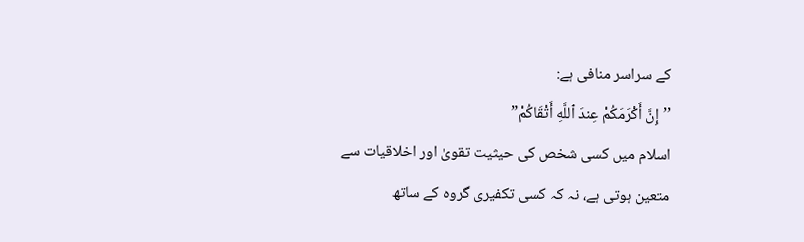کے سراسر منافی ہے:
’’إِنَّ أَكْرَمَكُمْ عِندَ ٱللَّهِ أَتْقَاكُمْ”
اسلام میں کسی شخص کی حیثیت تقویٰ اور اخلاقیات سے متعین ہوتی ہے، نہ کہ کسی تکفیری گروہ کے ساتھ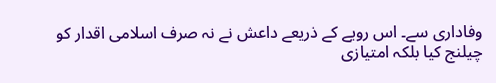وفاداری سے۔ اس رویے کے ذریعے داعش نے نہ صرف اسلامی اقدار کو چیلنج کیا بلکہ امتیازی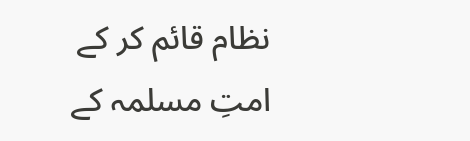نظام قائم کر کے امتِ مسلمہ کے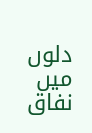دلوں میں نفاق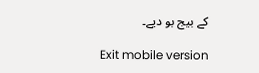کے بیج بو دیے۔

Exit mobile version